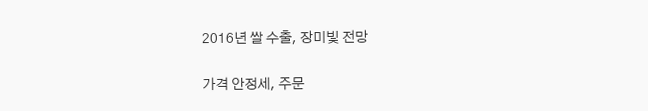2016년 쌀 수출, 장미빛 전망

가격 안정세, 주문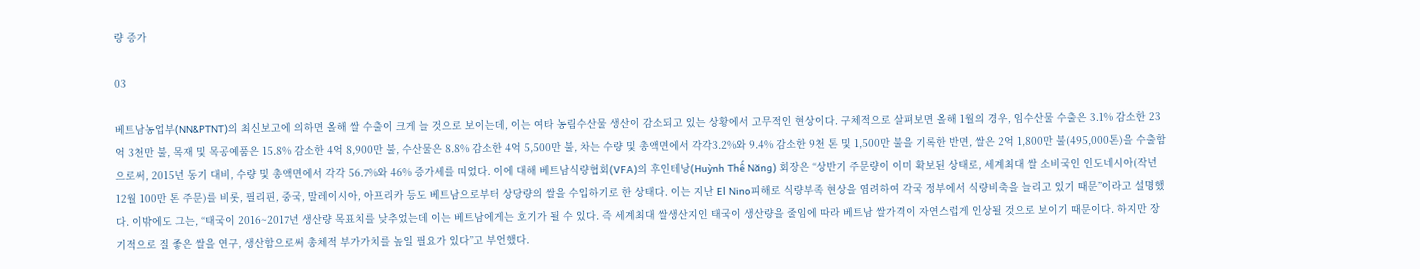량 증가

03

베트남농업부(NN&PTNT)의 최신보고에 의하면 올해 쌀 수출이 크게 늘 것으로 보이는데, 이는 여타 농림수산물 생산이 감소되고 있는 상황에서 고무적인 현상이다. 구체적으로 살펴보면 올해 1월의 경우, 임수산물 수출은 3.1% 감소한 23억 3천만 불, 목재 및 목공예품은 15.8% 감소한 4억 8,900만 불, 수산물은 8.8% 감소한 4억 5,500만 불, 차는 수량 및 총액면에서 각각3.2%와 9.4% 감소한 9천 톤 및 1,500만 불을 기록한 반면, 쌀은 2억 1,800만 불(495,000톤)을 수출함으로써, 2015년 동기 대비, 수량 및 총액면에서 각각 56.7%와 46% 증가세를 띠었다. 이에 대해 베트남식량협회(VFA)의 후인테낭(Huỳnh Thế Năng) 회장은 “상반기 주문량이 이미 확보된 상태로, 세계최대 쌀 소비국인 인도네시아(작년 12월 100만 톤 주문)를 비롯, 필리핀, 중국, 말레이시아, 아프리카 등도 베트남으로부터 상당량의 쌀을 수입하기로 한 상태다. 이는 지난 El Nino피해로 식량부족 현상을 염려하여 각국 정부에서 식량비축을 늘리고 있기 때문”이라고 설명했다. 이밖에도 그는, “태국이 2016~2017년 생산량 목표치를 낮추었는데 이는 베트남에게는 호기가 될 수 있다. 즉 세계최대 쌀생산지인 태국이 생산량을 줄임에 따라 베트남 쌀가격이 자연스럽게 인상될 것으로 보이기 때문이다. 하지만 장기적으로 질 좋은 쌀을 연구, 생산함으로써 총체적 부가가치를 높일 필요가 있다”고 부언했다.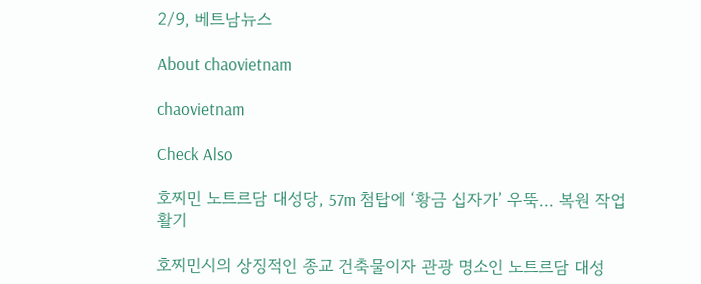2/9, 베트남뉴스

About chaovietnam

chaovietnam

Check Also

호찌민 노트르담 대성당, 57m 첨탑에 ‘황금 십자가’ 우뚝… 복원 작업 활기

호찌민시의 상징적인 종교 건축물이자 관광 명소인 노트르담 대성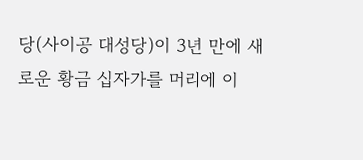당(사이공 대성당)이 3년 만에 새로운 황금 십자가를 머리에 이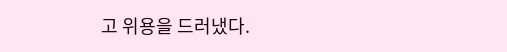고 위용을 드러냈다.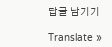답글 남기기

Translate »